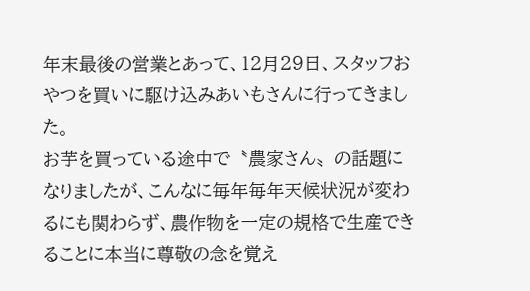年末最後の営業とあって、12月29日、スタッフおやつを買いに駆け込みあいもさんに行ってきました。
お芋を買っている途中で〝農家さん〟の話題になりましたが、こんなに毎年毎年天候状況が変わるにも関わらず、農作物を一定の規格で生産できることに本当に尊敬の念を覚え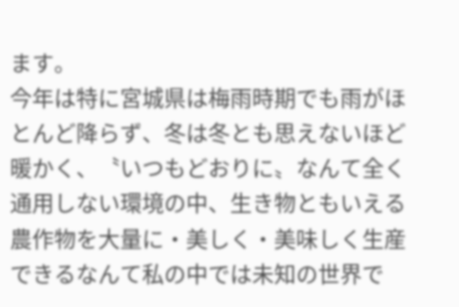ます。
今年は特に宮城県は梅雨時期でも雨がほとんど降らず、冬は冬とも思えないほど暖かく、〝いつもどおりに〟なんて全く通用しない環境の中、生き物ともいえる農作物を大量に・美しく・美味しく生産できるなんて私の中では未知の世界で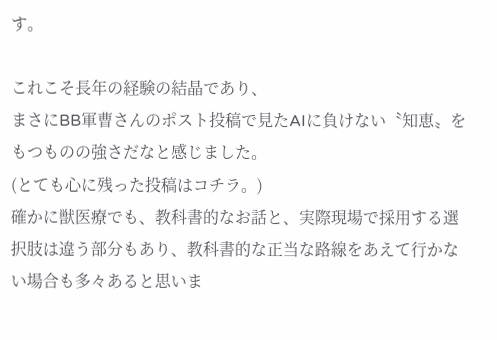す。

これこそ長年の経験の結晶であり、
まさにBB軍曹さんのポスト投稿で見たAIに負けない〝知恵〟をもつものの強さだなと感じました。
(とても心に残った投稿はコチラ。)
確かに獣医療でも、教科書的なお話と、実際現場で採用する選択肢は違う部分もあり、教科書的な正当な路線をあえて行かない場合も多々あると思いま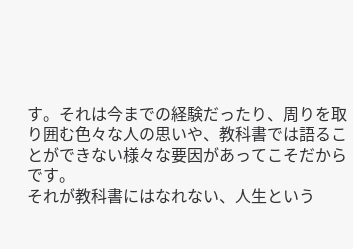す。それは今までの経験だったり、周りを取り囲む色々な人の思いや、教科書では語ることができない様々な要因があってこそだからです。
それが教科書にはなれない、人生という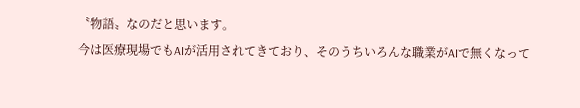〝物語〟なのだと思います。
今は医療現場でもAIが活用されてきており、そのうちいろんな職業がAIで無くなって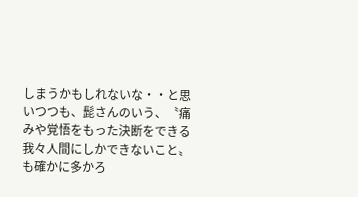しまうかもしれないな・・と思いつつも、髭さんのいう、〝痛みや覚悟をもった決断をできる我々人間にしかできないこと〟も確かに多かろ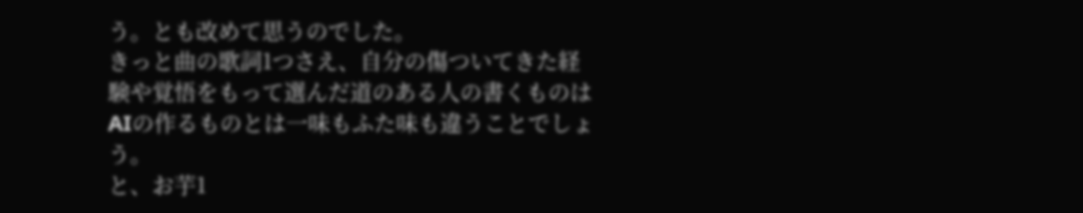う。とも改めて思うのでした。
きっと曲の歌詞1つさえ、自分の傷ついてきた経験や覚悟をもって選んだ道のある人の書くものはAIの作るものとは一味もふた味も違うことでしょう。
と、お芋1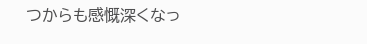つからも感慨深くなっ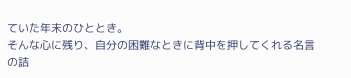ていた年末のひととき。
そんな心に残り、自分の困難なときに背中を押してくれる名言の詰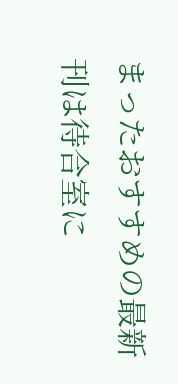まったおすすめの最新刊は待合室に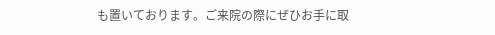も置いております。ご来院の際にぜひお手に取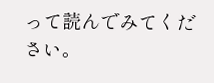って読んでみてください。